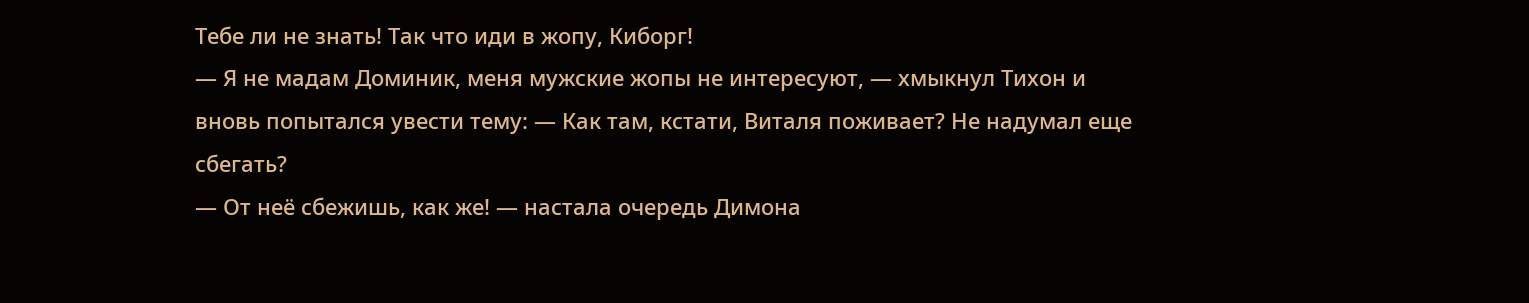Тебе ли не знать! Так что иди в жопу, Киборг!
— Я не мадам Доминик, меня мужские жопы не интересуют, — хмыкнул Тихон и вновь попытался увести тему: — Как там, кстати, Виталя поживает? Не надумал еще сбегать?
— От неё сбежишь, как же! — настала очередь Димона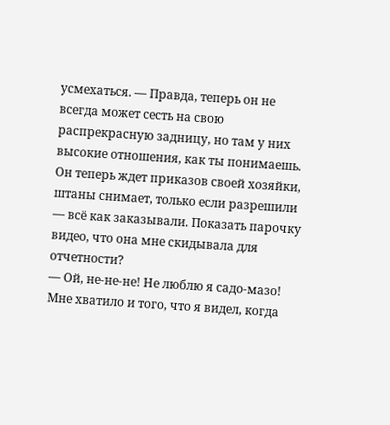усмехаться. — Правда, теперь он не всегда может сесть на свою распрекрасную задницу, но там у них высокие отношения, как ты понимаешь. Он теперь ждет приказов своей хозяйки, штаны снимает, только если разрешили — всё как заказывали. Показать парочку видео, что она мне скидывала для отчетности?
— Ой, не-не-не! Не люблю я садо-мазо! Мне хватило и того, что я видел, когда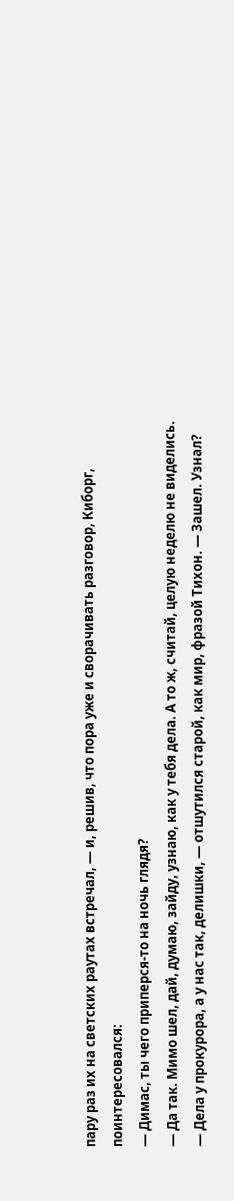пару раз их на светских раутах встречал, — и, решив, что пора уже и сворачивать разговор, Киборг, поинтересовался:
— Димас, ты чего приперся-то на ночь глядя?
— Да так. Мимо шел, дай, думаю, зайду, узнаю, как у тебя дела. А то ж, считай, целую неделю не виделись.
— Дела у прокурора, а у нас так, делишки, — отшутился старой, как мир, фразой Тихон. — Зашел. Узнал?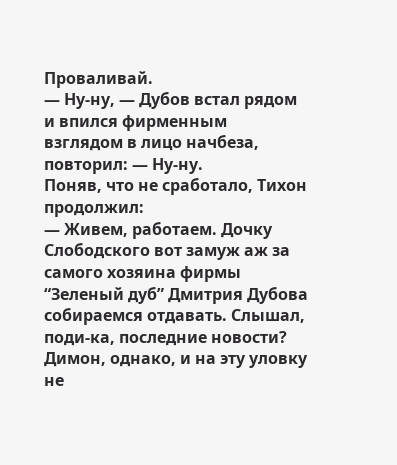Проваливай.
— Ну-ну, — Дубов встал рядом и впился фирменным взглядом в лицо начбеза, повторил: — Ну-ну.
Поняв, что не сработало, Тихон продолжил:
— Живем, работаем. Дочку Слободского вот замуж аж за самого хозяина фирмы “Зеленый дуб” Дмитрия Дубова собираемся отдавать. Слышал, поди-ка, последние новости?
Димон, однако, и на эту уловку не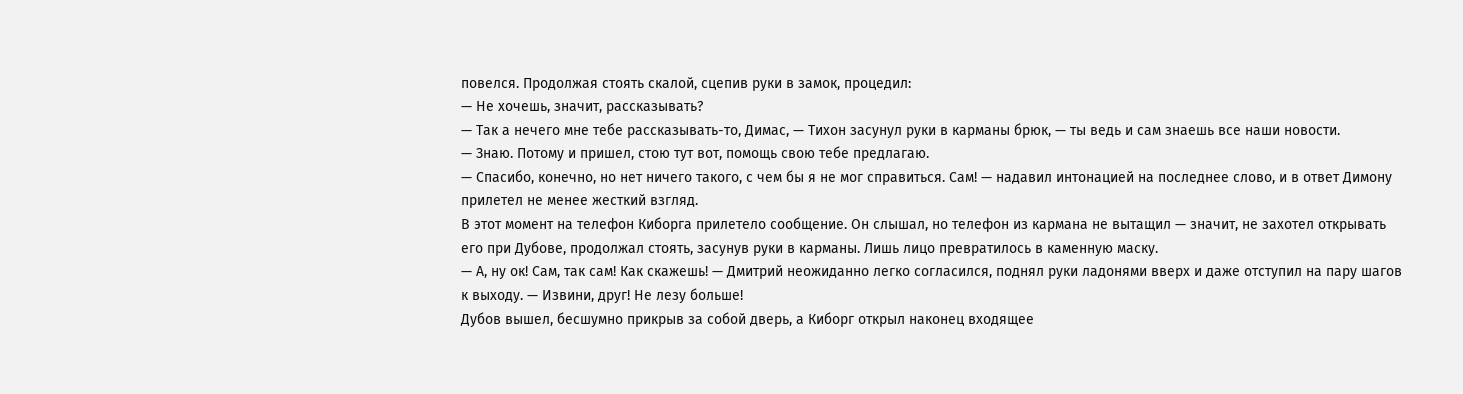повелся. Продолжая стоять скалой, сцепив руки в замок, процедил:
— Не хочешь, значит, рассказывать?
— Так а нечего мне тебе рассказывать-то, Димас, — Тихон засунул руки в карманы брюк, — ты ведь и сам знаешь все наши новости.
— Знаю. Потому и пришел, стою тут вот, помощь свою тебе предлагаю.
— Спасибо, конечно, но нет ничего такого, с чем бы я не мог справиться. Сам! — надавил интонацией на последнее слово, и в ответ Димону прилетел не менее жесткий взгляд.
В этот момент на телефон Киборга прилетело сообщение. Он слышал, но телефон из кармана не вытащил — значит, не захотел открывать его при Дубове, продолжал стоять, засунув руки в карманы. Лишь лицо превратилось в каменную маску.
— А, ну ок! Сам, так сам! Как скажешь! — Дмитрий неожиданно легко согласился, поднял руки ладонями вверх и даже отступил на пару шагов к выходу. — Извини, друг! Не лезу больше!
Дубов вышел, бесшумно прикрыв за собой дверь, а Киборг открыл наконец входящее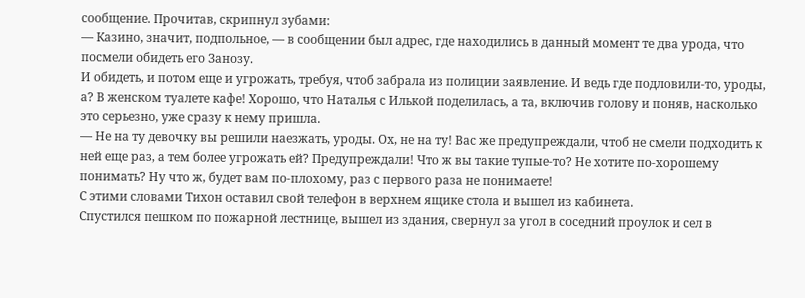сообщение. Прочитав, скрипнул зубами:
— Казино, значит, подпольное, — в сообщении был адрес, где находились в данный момент те два урода, что посмели обидеть его Занозу.
И обидеть, и потом еще и угрожать, требуя, чтоб забрала из полиции заявление. И ведь где подловили-то, уроды, а? В женском туалете кафе! Хорошо, что Наталья с Илькой поделилась, а та, включив голову и поняв, насколько это серьезно, уже сразу к нему пришла.
— Не на ту девочку вы решили наезжать, уроды. Ох, не на ту! Вас же предупреждали, чтоб не смели подходить к ней еще раз, а тем более угрожать ей? Предупреждали! Что ж вы такие тупые-то? Не хотите по-хорошему понимать? Ну что ж, будет вам по-плохому, раз с первого раза не понимаете!
С этими словами Тихон оставил свой телефон в верхнем ящике стола и вышел из кабинета.
Спустился пешком по пожарной лестнице, вышел из здания, свернул за угол в соседний проулок и сел в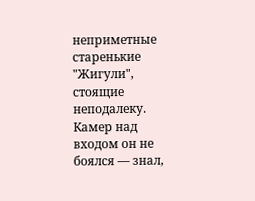неприметные старенькие "Жигули", стоящие неподалеку. Камер над входом он не боялся — знал,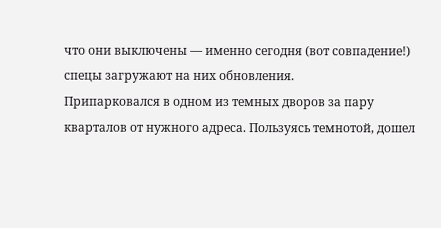что они выключены — именно сегодня (вот совпадение!) спецы загружают на них обновления.
Припарковался в одном из темных дворов за пару кварталов от нужного адреса. Пользуясь темнотой, дошел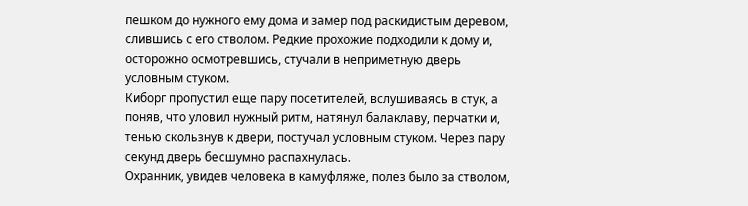пешком до нужного ему дома и замер под раскидистым деревом, слившись с его стволом. Редкие прохожие подходили к дому и, осторожно осмотревшись, стучали в неприметную дверь условным стуком.
Киборг пропустил еще пару посетителей, вслушиваясь в стук, а поняв, что уловил нужный ритм, натянул балаклаву, перчатки и, тенью скользнув к двери, постучал условным стуком. Через пару секунд дверь бесшумно распахнулась.
Охранник, увидев человека в камуфляже, полез было за стволом,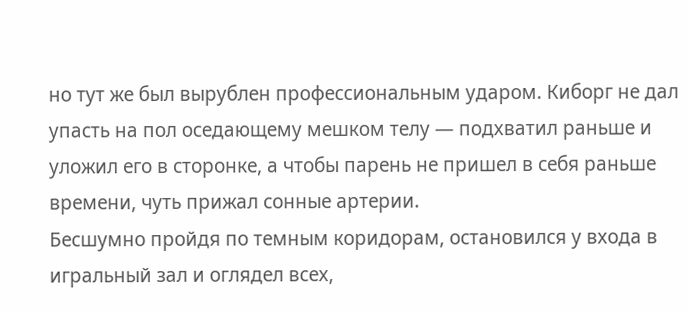но тут же был вырублен профессиональным ударом. Киборг не дал упасть на пол оседающему мешком телу — подхватил раньше и уложил его в сторонке, а чтобы парень не пришел в себя раньше времени, чуть прижал сонные артерии.
Бесшумно пройдя по темным коридорам, остановился у входа в игральный зал и оглядел всех,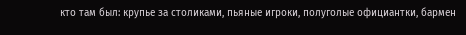кто там был: крупье за столиками, пьяные игроки, полуголые официантки, бармен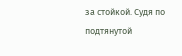за стойкой. Судя по подтянутой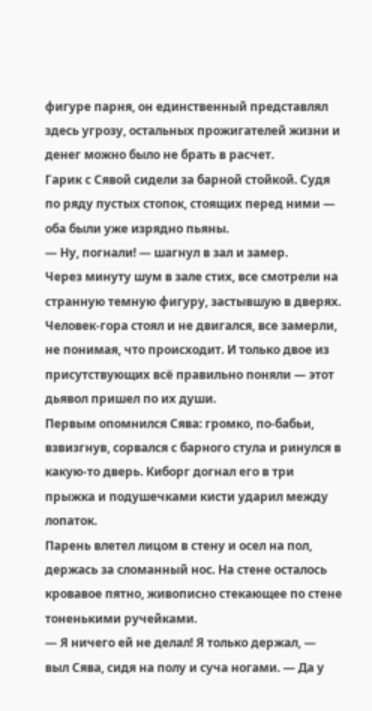фигуре парня, он единственный представлял здесь угрозу, остальных прожигателей жизни и денег можно было не брать в расчет.
Гарик с Сявой сидели за барной стойкой. Судя по ряду пустых стопок, стоящих перед ними — оба были уже изрядно пьяны.
— Ну, погнали! — шагнул в зал и замер.
Через минуту шум в зале стих, все смотрели на странную темную фигуру, застывшую в дверях. Человек-гора стоял и не двигался, все замерли, не понимая, что происходит. И только двое из присутствующих всё правильно поняли — этот дьявол пришел по их души.
Первым опомнился Сява: громко, по-бабьи, взвизгнув, сорвался с барного стула и ринулся в какую-то дверь. Киборг догнал его в три прыжка и подушечками кисти ударил между лопаток.
Парень влетел лицом в стену и осел на пол, держась за сломанный нос. На стене осталось кровавое пятно, живописно стекающее по стене тоненькими ручейками.
— Я ничего ей не делал! Я только держал, — выл Сява, сидя на полу и суча ногами. — Да у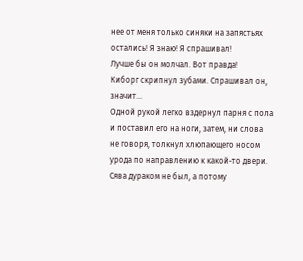нее от меня только синяки на запястьях остались! Я знаю! Я спрашивал!
Лучше бы он молчал. Вот правда!
Киборг скрипнул зубами. Спрашивал он, значит…
Одной рукой легко вздернул парня с пола и поставил его на ноги, затем, ни слова не говоря, толкнул хлюпающего носом урода по направлению к какой-то двери.
Сява дураком не был, а потому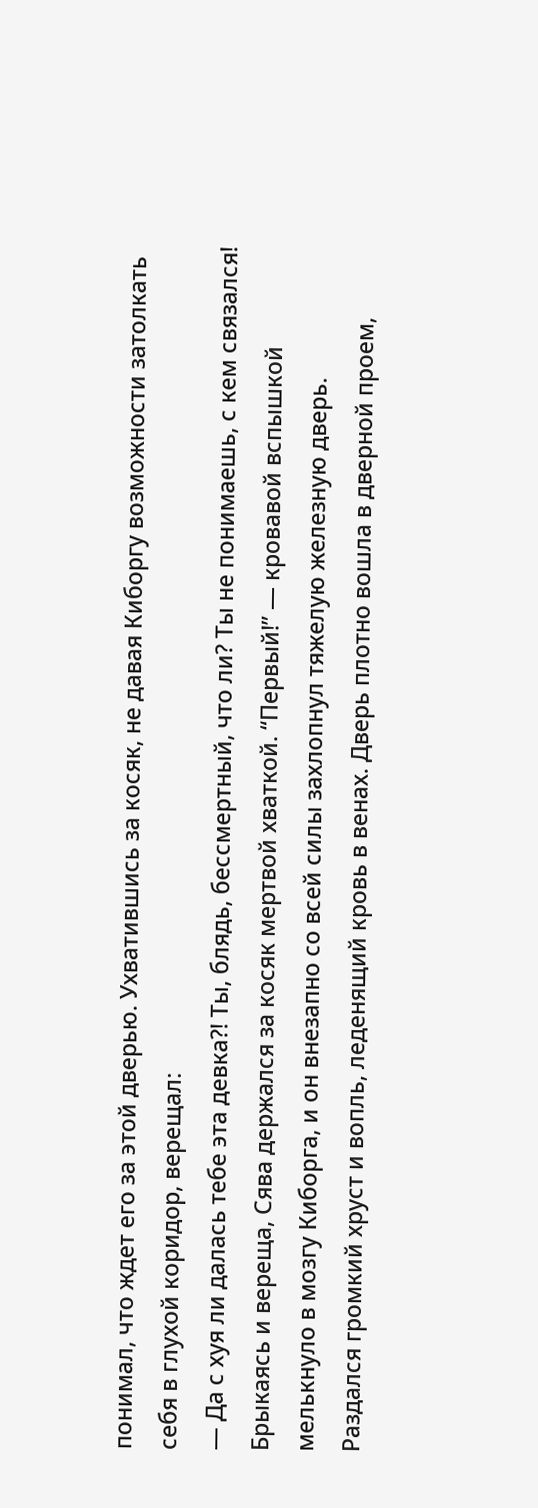понимал, что ждет его за этой дверью. Ухватившись за косяк, не давая Киборгу возможности затолкать себя в глухой коридор, верещал:
— Да с хуя ли далась тебе эта девка?! Ты, блядь, бессмертный, что ли? Ты не понимаешь, с кем связался!
Брыкаясь и вереща, Сява держался за косяк мертвой хваткой. “Первый!” — кровавой вспышкой мелькнуло в мозгу Киборга, и он внезапно со всей силы захлопнул тяжелую железную дверь.
Раздался громкий хруст и вопль, леденящий кровь в венах. Дверь плотно вошла в дверной проем,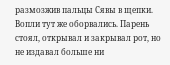размозжив пальцы Сявы в щепки. Вопли тут же оборвались. Парень стоял, открывал и закрывал рот, но не издавал больше ни